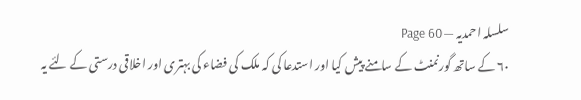سلسلہ احمدیہ — Page 60
۶۰ کے ساتھ گورنمنٹ کے سامنے پیش کیا اور استدعا کی کہ ملک کی فضاء کی بہتری اور اخلاقی درستی کے لئے یہ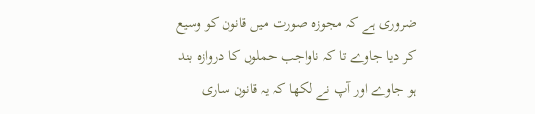ضروری ہے کہ مجوزہ صورت میں قانون کو وسیع کر دیا جاوے تا کہ ناواجب حملوں کا دروازہ بند ہو جاوے اور آپ نے لکھا کہ یہ قانون ساری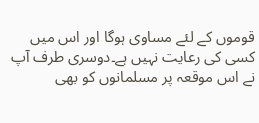قوموں کے لئے مساوی ہوگا اور اس میں کسی کی رعایت نہیں ہے۔دوسری طرف آپ نے اس موقعہ پر مسلمانوں کو بھی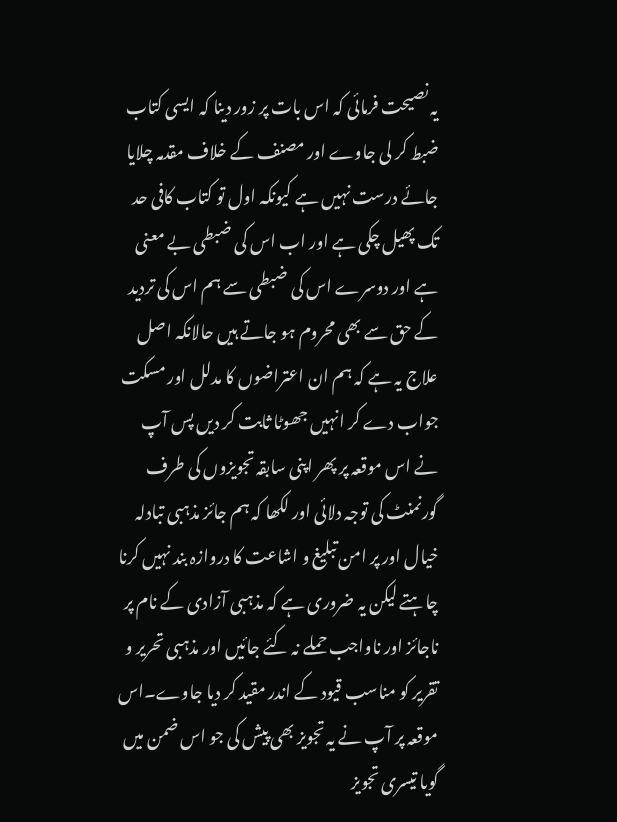یہ نصیحت فرمائی کہ اس بات پر زور دینا کہ ایسی کتاب ضبط کر لی جاوے اور مصنف کے خلاف مقدمہ چلایا جائے درست نہیں ہے کیونکہ اول تو کتاب کافی حد تک پھیل چکی ہے اور اب اس کی ضبطی بے معنی ہے اور دوسرے اس کی ضبطی سے ہم اس کی تردید کے حق سے بھی محروم ہو جاتے ہیں حالانکہ اصل علاج یہ ہے کہ ہم ان اعتراضوں کا مدلل اور مسکت جواب دے کر انہیں جھوٹا ثابت کر دیں پس آپ نے اس موقعہ پر پھر اپنی سابقہ تجویزوں کی طرف گورنمنٹ کی توجہ دلائی اور لکھا کہ ہم جائز مذہبی تبادلہ خیال اور پر امن تبلیغ و اشاعت کا دروازہ بند نہیں کرنا چاہتے لیکن یہ ضروری ہے کہ مذہبی آزادی کے نام پر ناجائز اور ناواجب حملے نہ کئے جائیں اور مذہبی تحریر و تقریر کو مناسب قیود کے اندر مقید کر دیا جاوے۔اس موقعہ پر آپ نے یہ تجویز بھی پیش کی جو اس ضمن میں گویا تیسری تجویز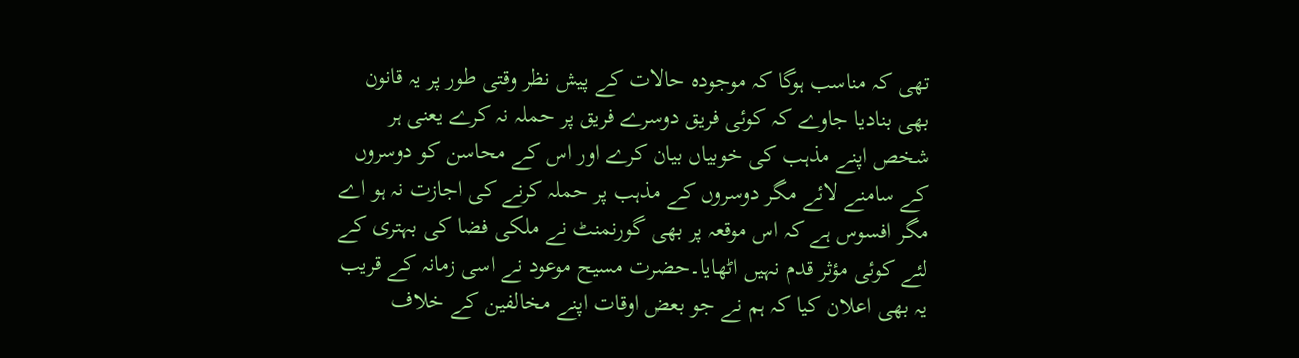تھی کہ مناسب ہوگا کہ موجودہ حالات کے پیش نظر وقتی طور پر یہ قانون بھی بنادیا جاوے کہ کوئی فریق دوسرے فریق پر حملہ نہ کرے یعنی ہر شخص اپنے مذہب کی خوبیاں بیان کرے اور اس کے محاسن کو دوسروں کے سامنے لائے مگر دوسروں کے مذہب پر حملہ کرنے کی اجازت نہ ہو اے مگر افسوس ہے کہ اس موقعہ پر بھی گورنمنٹ نے ملکی فضا کی بہتری کے لئے کوئی مؤثر قدم نہیں اٹھایا۔حضرت مسیح موعود نے اسی زمانہ کے قریب یہ بھی اعلان کیا کہ ہم نے جو بعض اوقات اپنے مخالفین کے خلاف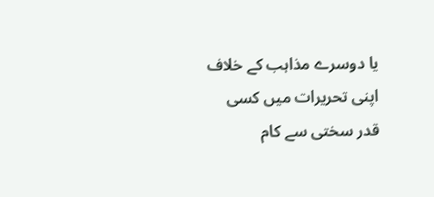یا دوسرے مذاہب کے خلاف اپنی تحریرات میں کسی قدر سختی سے کام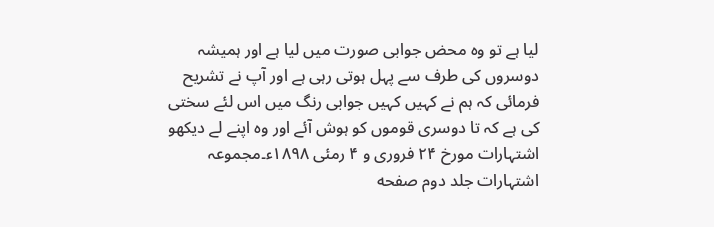لیا ہے تو وہ محض جوابی صورت میں لیا ہے اور ہمیشہ دوسروں کی طرف سے پہل ہوتی رہی ہے اور آپ نے تشریح فرمائی کہ ہم نے کہیں کہیں جوابی رنگ میں اس لئے سختی کی ہے کہ تا دوسری قوموں کو ہوش آئے اور وہ اپنے لے دیکھو اشتہارات مورخ ۲۴ فروری و ۴ رمئی ۱۸۹۸ء۔مجموعہ اشتہارات جلد دوم صفحه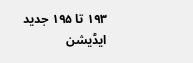۱۹۳ تا ۱۹۵ جدید ایڈیشن